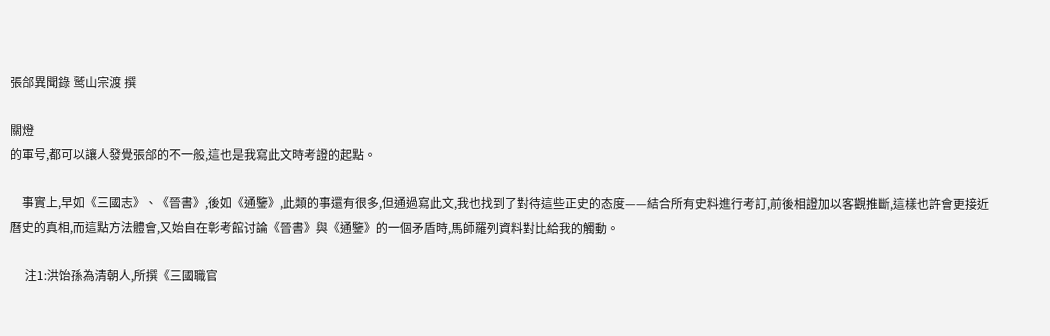張郃異聞錄 鹫山宗渡 撰

關燈
的軍号,都可以讓人發覺張郃的不一般,這也是我寫此文時考證的起點。

    事實上,早如《三國志》、《晉書》,後如《通鑒》,此類的事還有很多,但通過寫此文,我也找到了對待這些正史的态度——結合所有史料進行考訂,前後相證加以客觀推斷,這樣也許會更接近曆史的真相,而這點方法體會,又始自在彰考館讨論《晉書》與《通鑒》的一個矛盾時,馬師羅列資料對比給我的觸動。

     注1:洪饴孫為清朝人,所撰《三國職官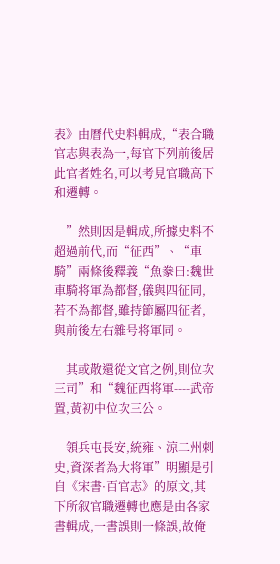表》由曆代史料輯成,“表合職官志與表為一,每官下列前後居此官者姓名,可以考見官職高下和遷轉。

    ”然則因是輯成,所據史料不超過前代,而“征西”、“車騎”兩條後釋義“魚豢曰:魏世車騎将軍為都督,儀與四征同,若不為都督,雖持節屬四征者,與前後左右雜号将軍同。

    其或散還從文官之例,則位次三司”和“魏征西将軍----武帝置,黃初中位次三公。

    領兵屯長安,統雍、涼二州刺史,資深者為大将軍”明顯是引自《宋書·百官志》的原文,其下所叙官職遷轉也應是由各家書輯成,一書誤則一條誤,故俺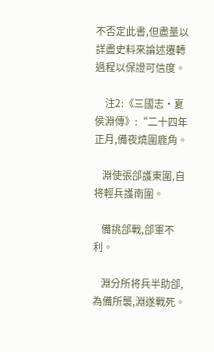不否定此書,但盡量以詳盡史料來論述遷轉過程以保證可信度。

     注2:《三國志·夏侯淵傳》:“二十四年正月,備夜燒圍鹿角。

    淵使張郃護東圍,自将輕兵護南圍。

    備挑郃戰,郃軍不利。

    淵分所将兵半助郃,為備所襲,淵遂戰死。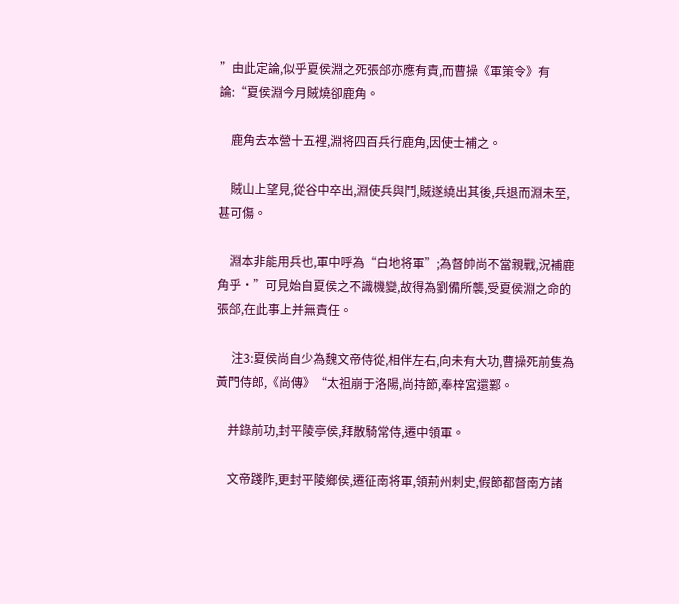”由此定論,似乎夏侯淵之死張郃亦應有責,而曹操《軍策令》有論:“夏侯淵今月賊燒卻鹿角。

    鹿角去本營十五裡,淵将四百兵行鹿角,因使士補之。

    賊山上望見,從谷中卒出,淵使兵與鬥,賊遂繞出其後,兵退而淵未至,甚可傷。

    淵本非能用兵也,軍中呼為“白地将軍”;為督帥尚不當親戰,況補鹿角乎·”可見始自夏侯之不識機變,故得為劉備所襲,受夏侯淵之命的張郃,在此事上并無責任。

     注3:夏侯尚自少為魏文帝侍從,相伴左右,向未有大功,曹操死前隻為黃門侍郎,《尚傳》“太祖崩于洛陽,尚持節,奉梓宮還鄴。

    并錄前功,封平陵亭侯,拜散騎常侍,遷中領軍。

    文帝踐阼,更封平陵鄉侯,遷征南将軍,領荊州刺史,假節都督南方諸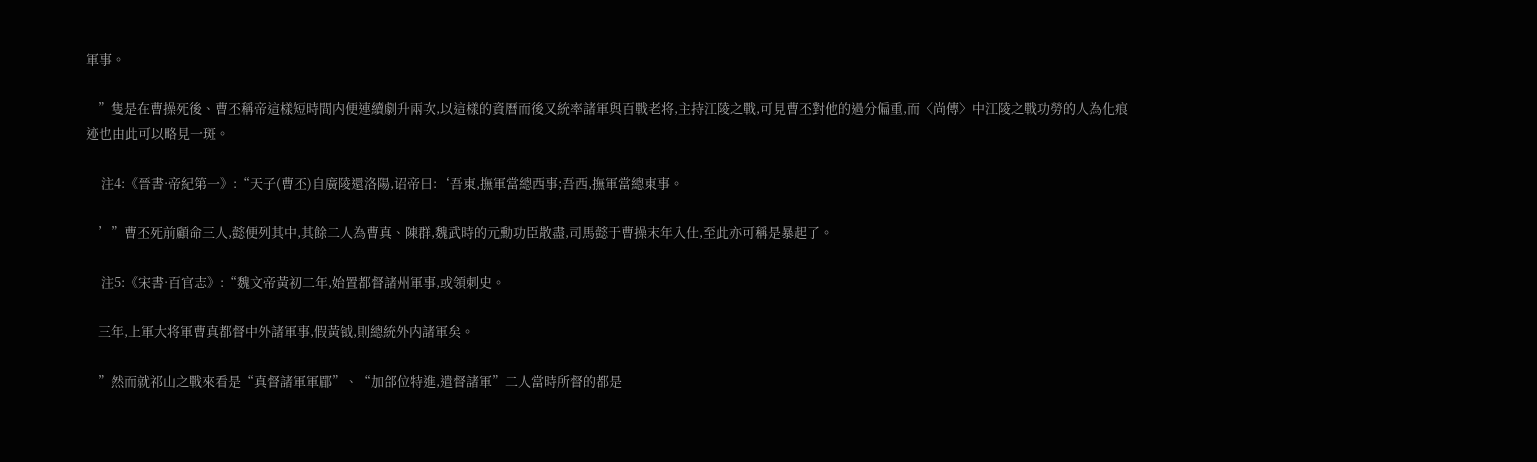軍事。

    ”隻是在曹操死後、曹丕稱帝這樣短時間内便連續劇升兩次,以這樣的資曆而後又統率諸軍與百戰老将,主持江陵之戰,可見曹丕對他的過分偏重,而〈尚傳〉中江陵之戰功勞的人為化痕迹也由此可以略見一斑。

     注4:《晉書·帝紀第一》:“天子(曹丕)自廣陵還洛陽,诏帝曰:‘吾東,撫軍當總西事;吾西,撫軍當總東事。

    ’”曹丕死前顧命三人,懿便列其中,其餘二人為曹真、陳群,魏武時的元勳功臣散盡,司馬懿于曹操末年入仕,至此亦可稱是暴起了。

     注5:《宋書·百官志》:“魏文帝黃初二年,始置都督諸州軍事,或領刺史。

    三年,上軍大将軍曹真都督中外諸軍事,假黃钺,則總統外内諸軍矣。

    ”然而就祁山之戰來看是“真督諸軍軍郿”、“加郃位特進,遣督諸軍”二人當時所督的都是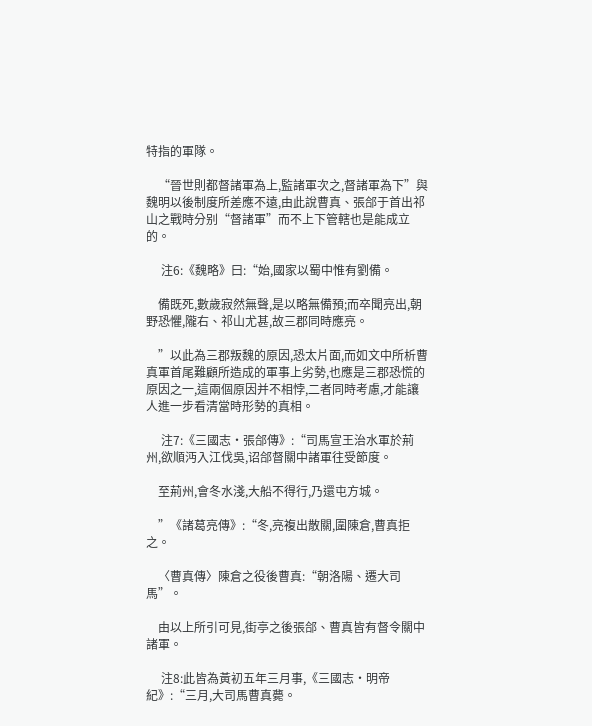特指的軍隊。

    “晉世則都督諸軍為上,監諸軍次之,督諸軍為下”與魏明以後制度所差應不遠,由此說曹真、張郃于首出祁山之戰時分别“督諸軍”而不上下管轄也是能成立的。

     注6:《魏略》曰:“始,國家以蜀中惟有劉備。

    備既死,數歲寂然無聲,是以略無備預;而卒聞亮出,朝野恐懼,隴右、祁山尤甚,故三郡同時應亮。

    ”以此為三郡叛魏的原因,恐太片面,而如文中所析曹真軍首尾難顧所造成的軍事上劣勢,也應是三郡恐慌的原因之一,這兩個原因并不相悖,二者同時考慮,才能讓人進一步看清當時形勢的真相。

     注7:《三國志·張郃傳》:“司馬宣王治水軍於荊州,欲順沔入江伐吳,诏郃督關中諸軍往受節度。

    至荊州,會冬水淺,大船不得行,乃還屯方城。

    ”《諸葛亮傳》:“冬,亮複出散關,圍陳倉,曹真拒之。

    〈曹真傳〉陳倉之役後曹真:“朝洛陽、遷大司馬”。

    由以上所引可見,街亭之後張郃、曹真皆有督令關中諸軍。

     注8:此皆為黃初五年三月事,《三國志·明帝紀》:“三月,大司馬曹真薨。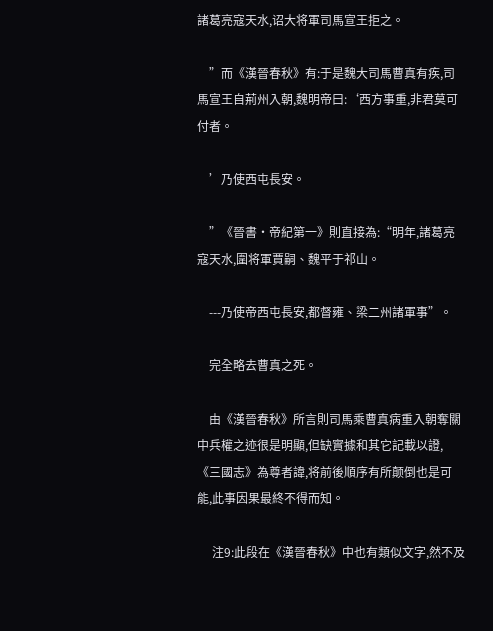諸葛亮寇天水,诏大将軍司馬宣王拒之。

    ”而《漢晉春秋》有:于是魏大司馬曹真有疾,司馬宣王自荊州入朝,魏明帝曰:‘西方事重,非君莫可付者。

    ’乃使西屯長安。

    ”《晉書·帝紀第一》則直接為:“明年,諸葛亮寇天水,圍将軍賈嗣、魏平于祁山。

    ---乃使帝西屯長安,都督雍、梁二州諸軍事”。

    完全略去曹真之死。

    由《漢晉春秋》所言則司馬乘曹真病重入朝奪關中兵權之迹很是明顯,但缺實據和其它記載以證,《三國志》為尊者諱,将前後順序有所颠倒也是可能,此事因果最終不得而知。

     注9:此段在《漢晉春秋》中也有類似文字,然不及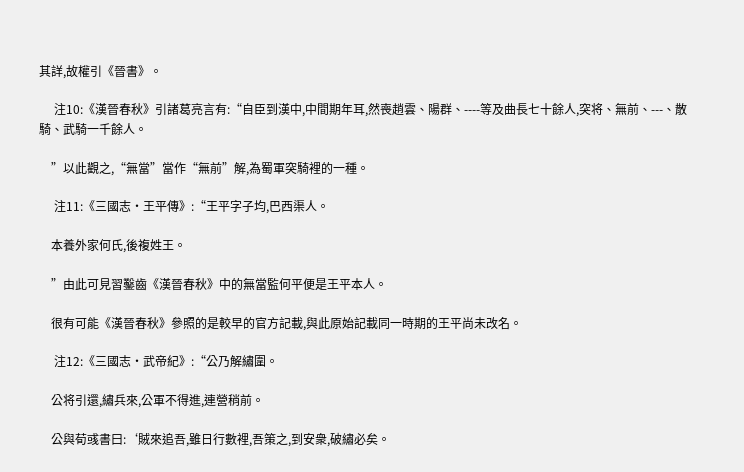其詳,故權引《晉書》。

     注10:《漢晉春秋》引諸葛亮言有:“自臣到漢中,中間期年耳,然喪趙雲、陽群、----等及曲長七十餘人,突将、無前、---、散騎、武騎一千餘人。

    ”以此觀之,“無當”當作“無前”解,為蜀軍突騎裡的一種。

     注11:《三國志·王平傳》:“王平字子均,巴西渠人。

    本養外家何氏,後複姓王。

    ”由此可見習鑿齒《漢晉春秋》中的無當監何平便是王平本人。

    很有可能《漢晉春秋》參照的是較早的官方記載,與此原始記載同一時期的王平尚未改名。

     注12:《三國志·武帝紀》:“公乃解繡圍。

    公将引還,繡兵來,公軍不得進,連營稍前。

    公與荀彧書曰:‘賊來追吾,雖日行數裡,吾策之,到安衆,破繡必矣。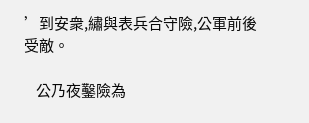’到安衆,繡與表兵合守險,公軍前後受敵。

    公乃夜鑿險為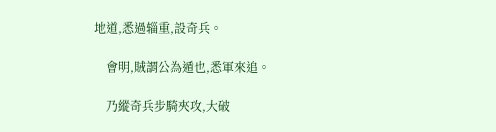地道,悉過辎重,設奇兵。

    會明,賊謂公為遁也,悉軍來追。

    乃縱奇兵步騎夾攻,大破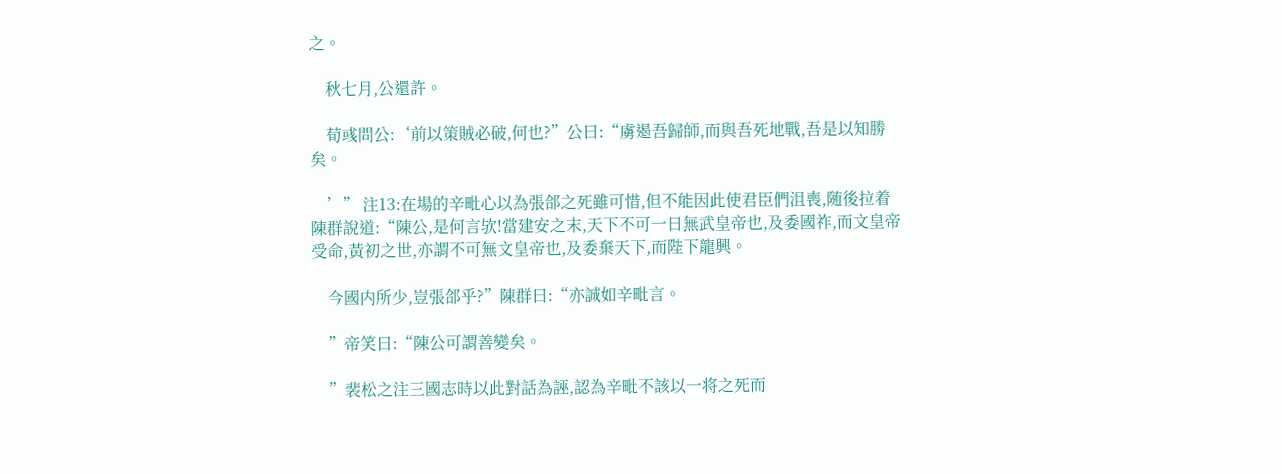之。

    秋七月,公還許。

    荀彧問公:‘前以策賊必破,何也?”公曰:“虜遏吾歸師,而與吾死地戰,吾是以知勝矣。

    ’” 注13:在場的辛毗心以為張郃之死雖可惜,但不能因此使君臣們沮喪,随後拉着陳群說道:“陳公,是何言欤!當建安之末,天下不可一日無武皇帝也,及委國祚,而文皇帝受命,黃初之世,亦謂不可無文皇帝也,及委棄天下,而陛下龍興。

    今國内所少,豈張郃乎?”陳群曰:“亦誠如辛毗言。

    ”帝笑曰:“陳公可謂善變矣。

    ”裴松之注三國志時以此對話為誣,認為辛毗不該以一将之死而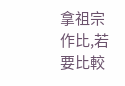拿祖宗作比,若要比較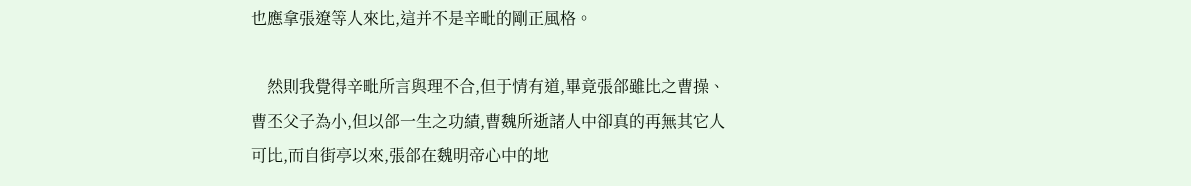也應拿張遼等人來比,這并不是辛毗的剛正風格。

    然則我覺得辛毗所言與理不合,但于情有道,畢竟張郃雖比之曹操、曹丕父子為小,但以郃一生之功績,曹魏所逝諸人中卻真的再無其它人可比,而自街亭以來,張郃在魏明帝心中的地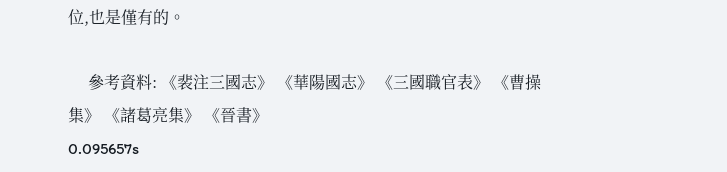位,也是僅有的。

     參考資料: 《裴注三國志》 《華陽國志》 《三國職官表》 《曹操集》 《諸葛亮集》 《晉書》
0.095657s